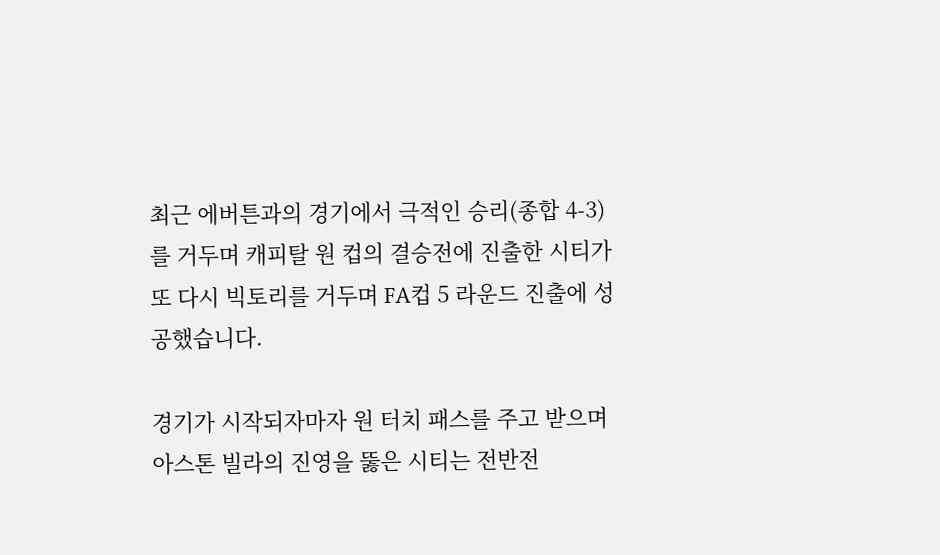최근 에버튼과의 경기에서 극적인 승리(종합 4-3)를 거두며 캐피탈 원 컵의 결승전에 진출한 시티가 또 다시 빅토리를 거두며 FA컵 5 라운드 진출에 성공했습니다.

경기가 시작되자마자 원 터치 패스를 주고 받으며 아스톤 빌라의 진영을 뚫은 시티는 전반전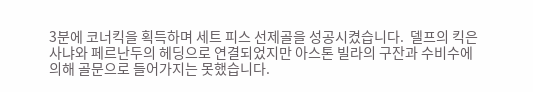3분에 코너킥을 획득하며 세트 피스 선제골을 성공시켰습니다.  델프의 킥은 사냐와 페르난두의 헤딩으로 연결되었지만 아스톤 빌라의 구잔과 수비수에 의해 골문으로 들어가지는 못했습니다.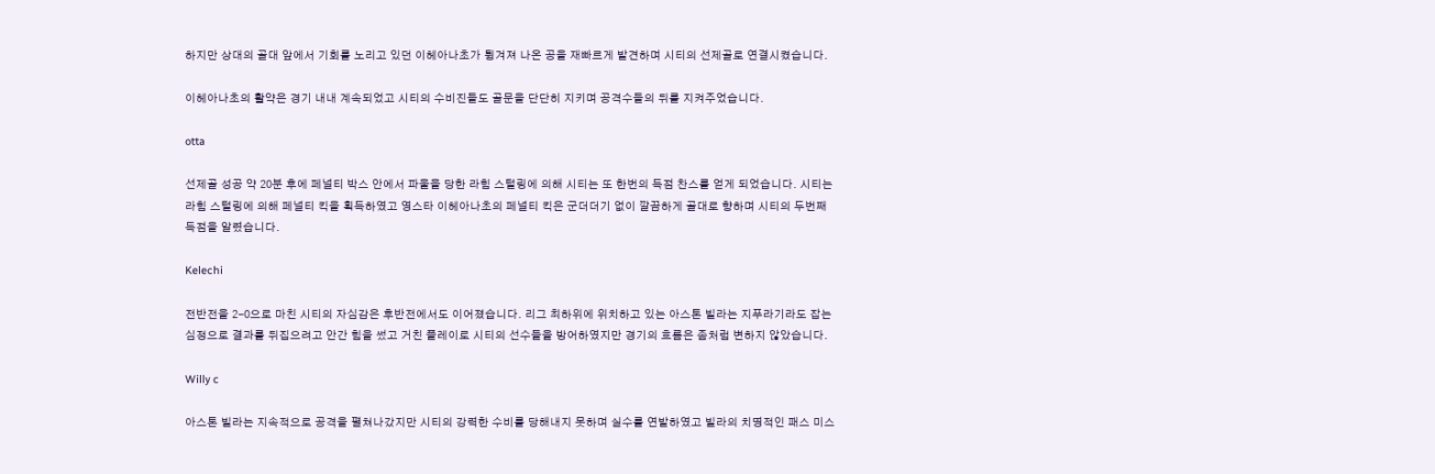하지만 상대의 골대 앞에서 기회를 노리고 있던 이헤아나초가 튕겨져 나온 공을 재빠르게 발견하며 시티의 선제골로 연결시켰습니다.

이헤아나초의 활약은 경기 내내 계속되었고 시티의 수비진들도 골문을 단단히 지키며 공격수들의 뒤를 지켜주었습니다.

otta

선제골 성공 약 20분 후에 페널티 박스 안에서 파울을 당한 라힘 스털링에 의해 시티는 또 한번의 득점 찬스를 얻게 되었습니다. 시티는 라힘 스털링에 의해 페널티 킥을 획득하였고 영스타 이헤아나초의 페널티 킥은 군더더기 없이 깔끔하게 골대로 향하며 시티의 두번째 득점을 알렸습니다.

Kelechi

전반전을 2-0으로 마친 시티의 자심감은 후반전에서도 이어졌습니다. 리그 최하위에 위치하고 있는 아스톤 빌라는 지푸라기라도 잡는 심정으로 결과를 뒤집으려고 안간 힘을 썼고 거친 플레이로 시티의 선수들을 방어하였지만 경기의 흐름은 좀처럼 변하지 않았습니다.

Willy c

아스톤 빌라는 지속적으로 공격을 펼쳐나갔지만 시티의 강력한 수비를 당해내지 못하며 실수를 연발하였고 빌라의 치명적인 패스 미스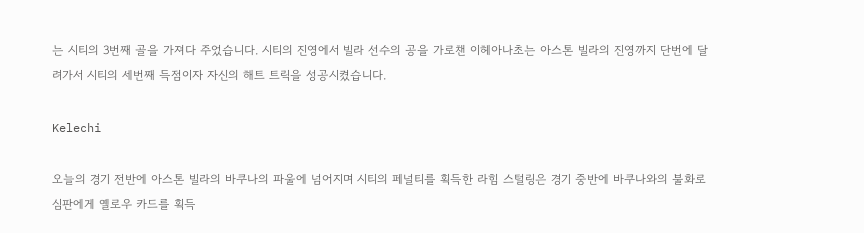는 시티의 3번째 골을 가져다 주었습니다. 시티의 진영에서 빌라 선수의 공을 가로챈 이헤아나초는 아스톤 빌라의 진영까지 단번에 달려가서 시티의 세번째 득점이자 자신의 해트 트릭을 성공시켰습니다.

Kelechi

오늘의 경기 전반에 아스톤 빌라의 바쿠나의 파울에 넘어지며 시티의 페널티를 획득한 라힘 스털링은 경기 중반에 바쿠나와의 불화로 심판에게 옐로우 카드를 획득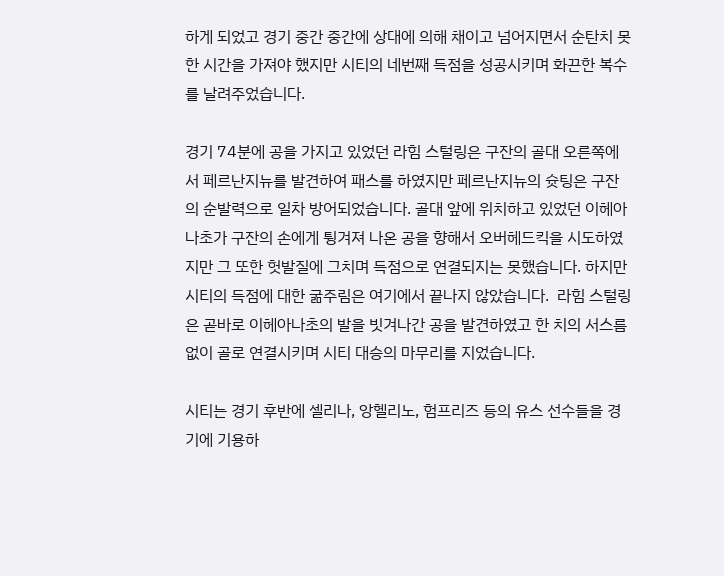하게 되었고 경기 중간 중간에 상대에 의해 채이고 넘어지면서 순탄치 못한 시간을 가져야 했지만 시티의 네번째 득점을 성공시키며 화끈한 복수를 날려주었습니다.

경기 74분에 공을 가지고 있었던 라힘 스털링은 구잔의 골대 오른쪽에서 페르난지뉴를 발견하여 패스를 하였지만 페르난지뉴의 슛팅은 구잔의 순발력으로 일차 방어되었습니다. 골대 앞에 위치하고 있었던 이헤아나초가 구잔의 손에게 튕겨져 나온 공을 향해서 오버헤드킥을 시도하였지만 그 또한 헛발질에 그치며 득점으로 연결되지는 못했습니다. 하지만 시티의 득점에 대한 굶주림은 여기에서 끝나지 않았습니다.  라힘 스털링은 곧바로 이헤아나초의 발을 빗겨나간 공을 발견하였고 한 치의 서스름 없이 골로 연결시키며 시티 대승의 마무리를 지었습니다.

시티는 경기 후반에 셀리나, 앙헬리노, 험프리즈 등의 유스 선수들을 경기에 기용하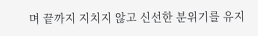며 끝까지 지치지 않고 신선한 분위기를 유지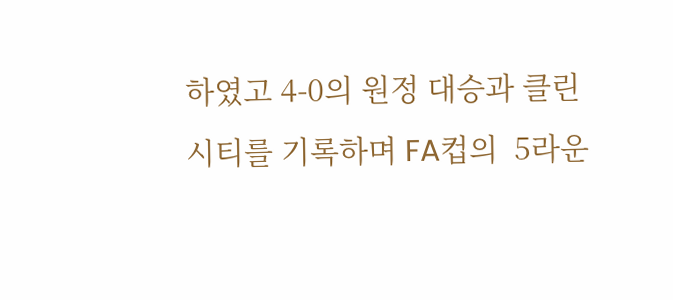하였고 4-0의 원정 대승과 클린 시티를 기록하며 FA컵의  5라운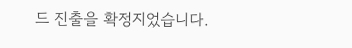드 진출을 확정지었습니다.